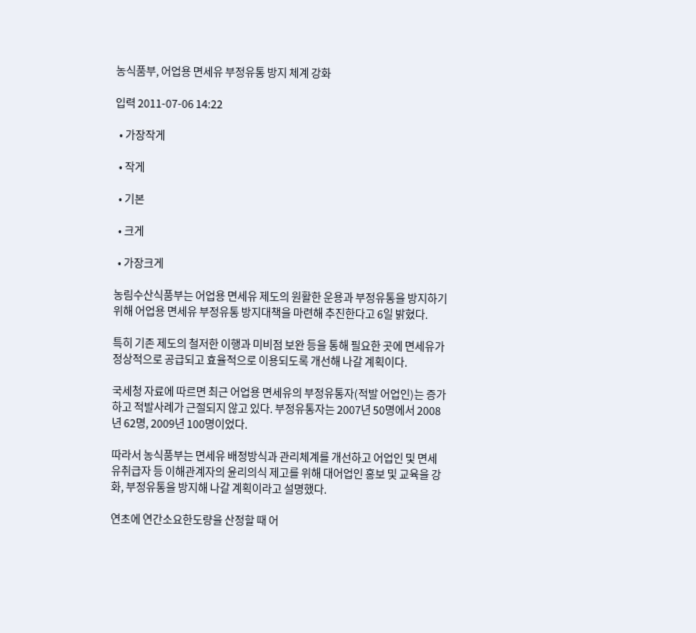농식품부, 어업용 면세유 부정유통 방지 체계 강화

입력 2011-07-06 14:22

  • 가장작게

  • 작게

  • 기본

  • 크게

  • 가장크게

농림수산식품부는 어업용 면세유 제도의 원활한 운용과 부정유통을 방지하기 위해 어업용 면세유 부정유통 방지대책을 마련해 추진한다고 6일 밝혔다.

특히 기존 제도의 철저한 이행과 미비점 보완 등을 통해 필요한 곳에 면세유가 정상적으로 공급되고 효율적으로 이용되도록 개선해 나갈 계획이다.

국세청 자료에 따르면 최근 어업용 면세유의 부정유통자(적발 어업인)는 증가하고 적발사례가 근절되지 않고 있다. 부정유통자는 2007년 50명에서 2008년 62명, 2009년 100명이었다.

따라서 농식품부는 면세유 배정방식과 관리체계를 개선하고 어업인 및 면세유취급자 등 이해관계자의 윤리의식 제고를 위해 대어업인 홍보 및 교육을 강화, 부정유통을 방지해 나갈 계획이라고 설명했다.

연초에 연간소요한도량을 산정할 때 어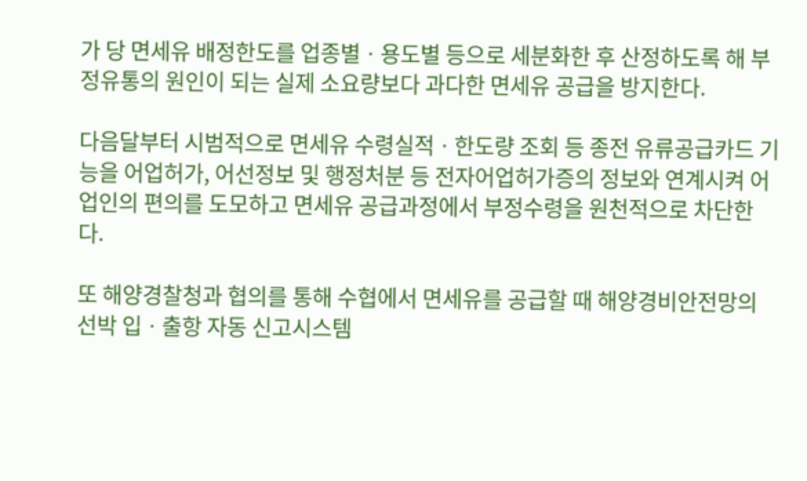가 당 면세유 배정한도를 업종별ㆍ용도별 등으로 세분화한 후 산정하도록 해 부정유통의 원인이 되는 실제 소요량보다 과다한 면세유 공급을 방지한다.

다음달부터 시범적으로 면세유 수령실적ㆍ한도량 조회 등 종전 유류공급카드 기능을 어업허가, 어선정보 및 행정처분 등 전자어업허가증의 정보와 연계시켜 어업인의 편의를 도모하고 면세유 공급과정에서 부정수령을 원천적으로 차단한다.

또 해양경찰청과 협의를 통해 수협에서 면세유를 공급할 때 해양경비안전망의 선박 입ㆍ출항 자동 신고시스템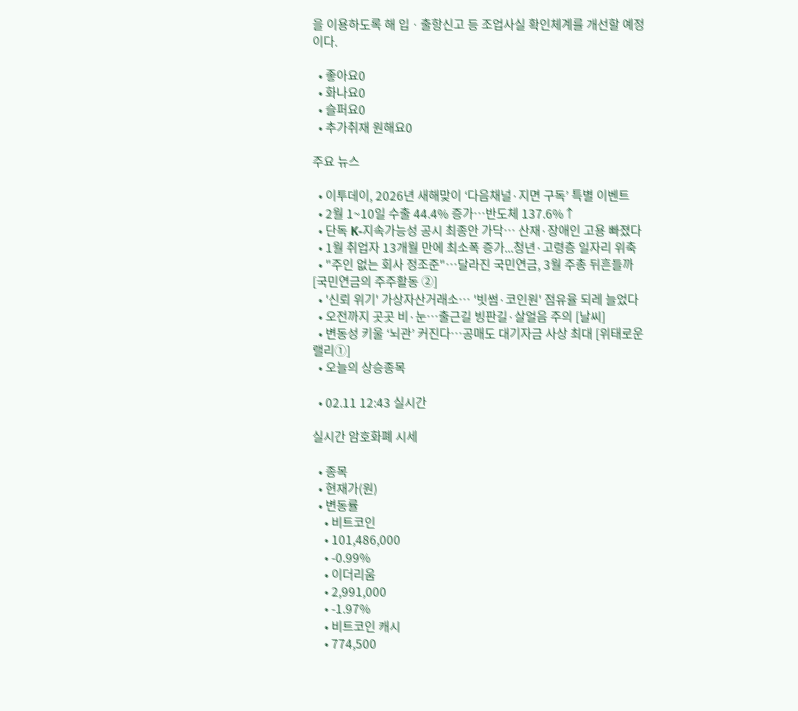을 이용하도록 해 입ㆍ출항신고 등 조업사실 확인체계를 개선할 예정이다.

  • 좋아요0
  • 화나요0
  • 슬퍼요0
  • 추가취재 원해요0

주요 뉴스

  • 이투데이, 2026년 새해맞이 ‘다음채널·지면 구독’ 특별 이벤트
  • 2월 1~10일 수출 44.4% 증가⋯반도체 137.6%↑
  • 단독 K-지속가능성 공시 최종안 가닥… 산재·장애인 고용 빠졌다
  • 1월 취업자 13개월 만에 최소폭 증가...청년·고령층 일자리 위축
  • "주인 없는 회사 정조준"…달라진 국민연금, 3월 주총 뒤흔들까 [국민연금의 주주활동 ②]
  • '신뢰 위기' 가상자산거래소… '빗썸·코인원' 점유율 되레 늘었다
  • 오전까지 곳곳 비·눈…출근길 빙판길·살얼음 주의 [날씨]
  • 변동성 키울 ‘뇌관’ 커진다…공매도 대기자금 사상 최대 [위태로운 랠리①]
  • 오늘의 상승종목

  • 02.11 12:43 실시간

실시간 암호화폐 시세

  • 종목
  • 현재가(원)
  • 변동률
    • 비트코인
    • 101,486,000
    • -0.99%
    • 이더리움
    • 2,991,000
    • -1.97%
    • 비트코인 캐시
    • 774,500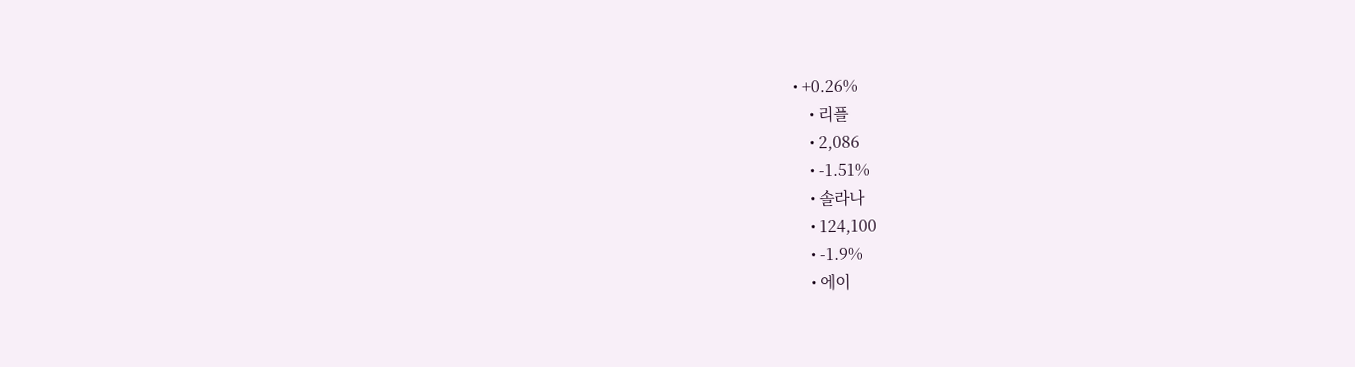• +0.26%
    • 리플
    • 2,086
    • -1.51%
    • 솔라나
    • 124,100
    • -1.9%
    • 에이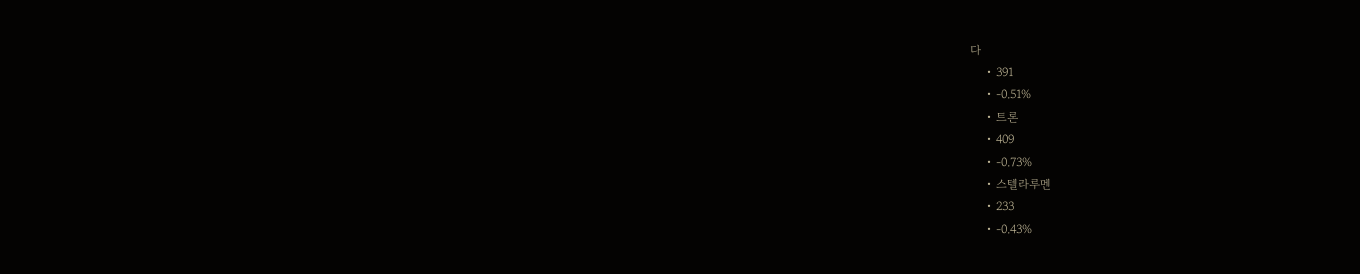다
    • 391
    • -0.51%
    • 트론
    • 409
    • -0.73%
    • 스텔라루멘
    • 233
    • -0.43%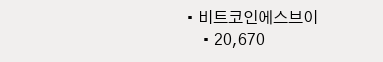• 비트코인에스브이
    • 20,670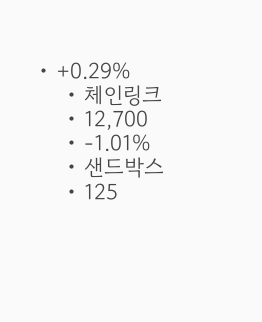• +0.29%
    • 체인링크
    • 12,700
    • -1.01%
    • 샌드박스
    • 125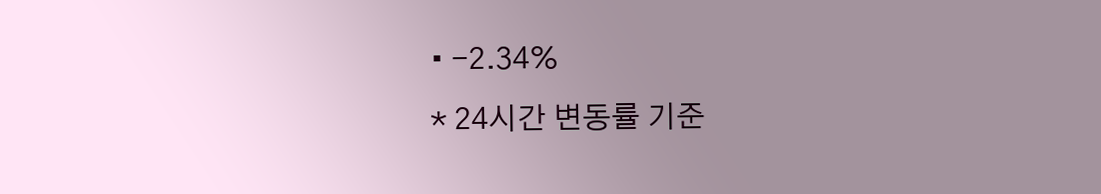• -2.34%
* 24시간 변동률 기준